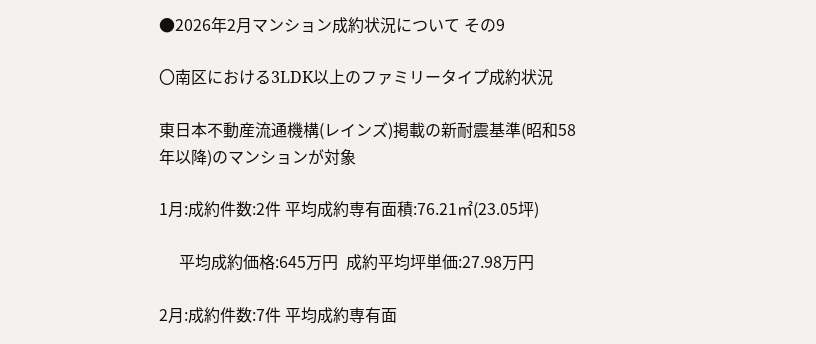●2026年2月マンション成約状況について その9

〇南区における3LDK以上のファミリータイプ成約状況

東日本不動産流通機構(レインズ)掲載の新耐震基準(昭和58年以降)のマンションが対象

1月:成約件数:2件 平均成約専有面積:76.21㎡(23.05坪)

     平均成約価格:645万円  成約平均坪単価:27.98万円

2月:成約件数:7件 平均成約専有面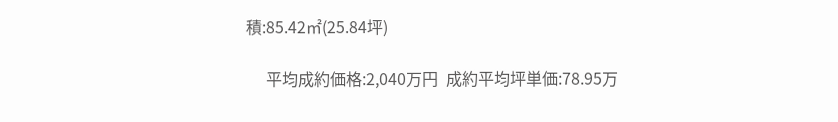積:85.42㎡(25.84坪)

     平均成約価格:2,040万円  成約平均坪単価:78.95万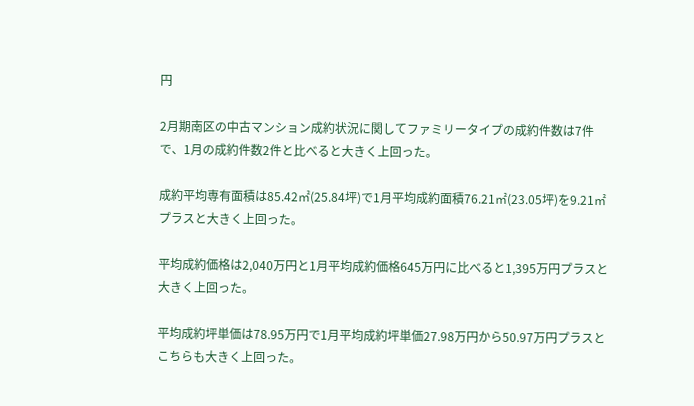円

2月期南区の中古マンション成約状況に関してファミリータイプの成約件数は7件で、1月の成約件数2件と比べると大きく上回った。

成約平均専有面積は85.42㎡(25.84坪)で1月平均成約面積76.21㎡(23.05坪)を9.21㎡プラスと大きく上回った。

平均成約価格は2,040万円と1月平均成約価格645万円に比べると1,395万円プラスと大きく上回った。

平均成約坪単価は78.95万円で1月平均成約坪単価27.98万円から50.97万円プラスとこちらも大きく上回った。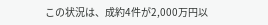この状況は、成約4件が2,000万円以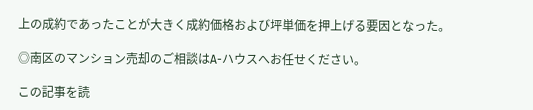上の成約であったことが大きく成約価格および坪単価を押上げる要因となった。

◎南区のマンション売却のご相談はA-ハウスへお任せください。

この記事を読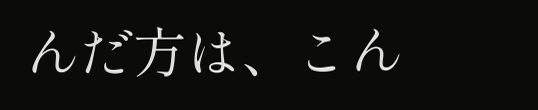んだ方は、こん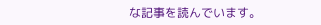な記事を読んでいます。